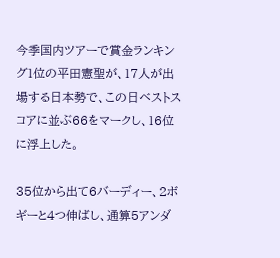今季国内ツアーで賞金ランキング1位の平田憲聖が、17人が出場する日本勢で、この日ベストスコアに並ぶ66をマークし、16位に浮上した。

35位から出て6バーディー、2ボギーと4つ伸ばし、通算5アンダ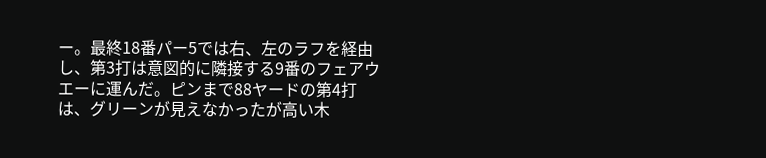ー。最終18番パー5では右、左のラフを経由し、第3打は意図的に隣接する9番のフェアウエーに運んだ。ピンまで88ヤードの第4打は、グリーンが見えなかったが高い木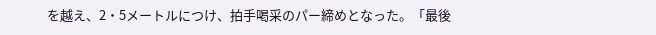を越え、2・5メートルにつけ、拍手喝采のパー締めとなった。「最後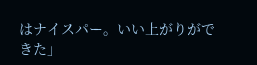はナイスパー。いい上がりができた」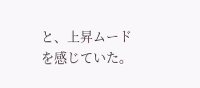と、上昇ムードを感じていた。